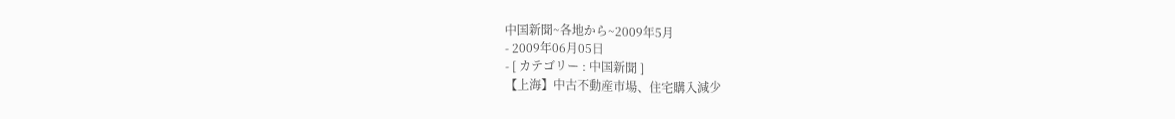中国新聞~各地から~2009年5月
- 2009年06月05日
- [ カテゴリー : 中国新聞 ]
【上海】中古不動産市場、住宅購入減少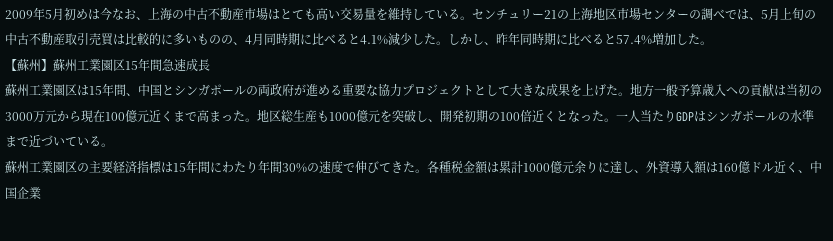2009年5月初めは今なお、上海の中古不動産市場はとても高い交易量を維持している。センチュリー21の上海地区市場センターの調べでは、5月上旬の中古不動産取引売買は比較的に多いものの、4月同時期に比べると4.1%減少した。しかし、昨年同時期に比べると57.4%増加した。
【蘇州】蘇州工業園区15年間急速成長
蘇州工業園区は15年間、中国とシンガポールの両政府が進める重要な協力プロジェクトとして大きな成果を上げた。地方一般予算歳入への貢献は当初の3000万元から現在100億元近くまで高まった。地区総生産も1000億元を突破し、開発初期の100倍近くとなった。一人当たりGDPはシンガポールの水準まで近づいている。
蘇州工業園区の主要経済指標は15年間にわたり年間30%の速度で伸びてきた。各種税金額は累計1000億元余りに達し、外資導入額は160億ドル近く、中国企業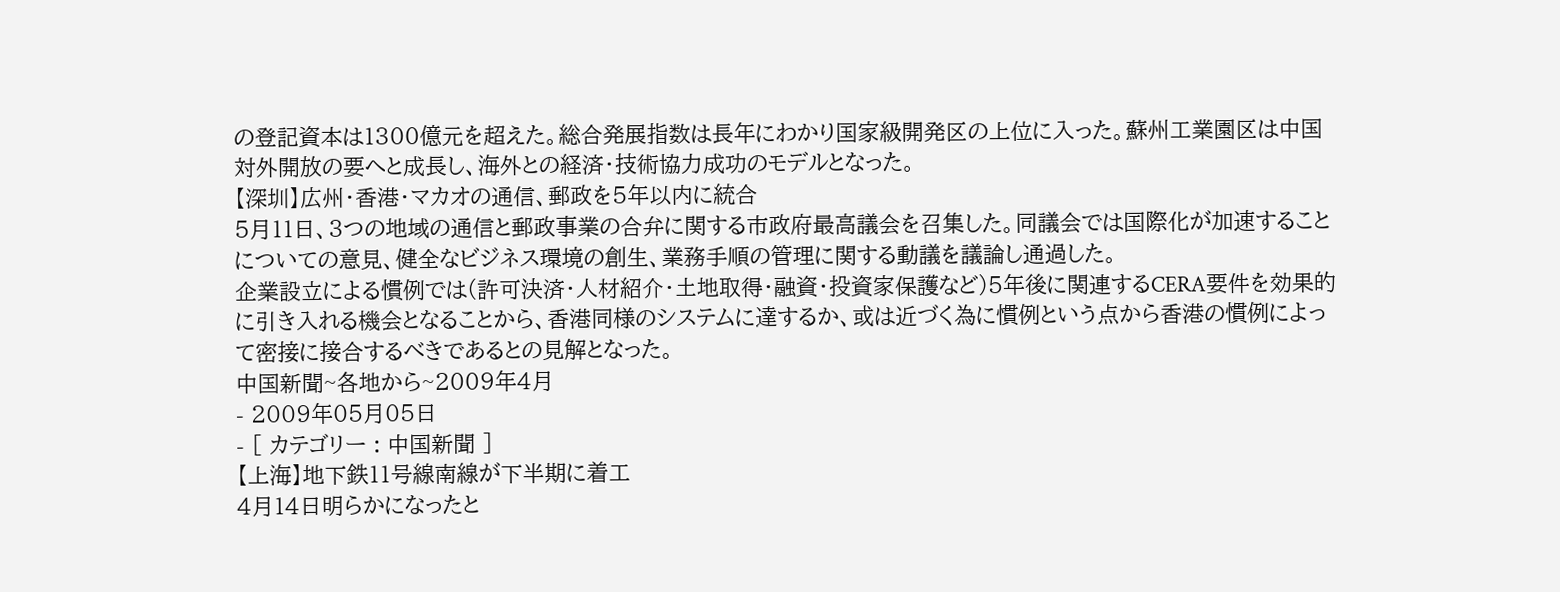の登記資本は1300億元を超えた。総合発展指数は長年にわかり国家級開発区の上位に入った。蘇州工業園区は中国対外開放の要へと成長し、海外との経済・技術協力成功のモデルとなった。
【深圳】広州・香港・マカオの通信、郵政を5年以内に統合
5月11日、3つの地域の通信と郵政事業の合弁に関する市政府最高議会を召集した。同議会では国際化が加速することについての意見、健全なビジネス環境の創生、業務手順の管理に関する動議を議論し通過した。
企業設立による慣例では(許可決済・人材紹介・土地取得・融資・投資家保護など)5年後に関連するCERA要件を効果的に引き入れる機会となることから、香港同様のシステムに達するか、或は近づく為に慣例という点から香港の慣例によって密接に接合するべきであるとの見解となった。
中国新聞~各地から~2009年4月
- 2009年05月05日
- [ カテゴリー : 中国新聞 ]
【上海】地下鉄11号線南線が下半期に着工
4月14日明らかになったと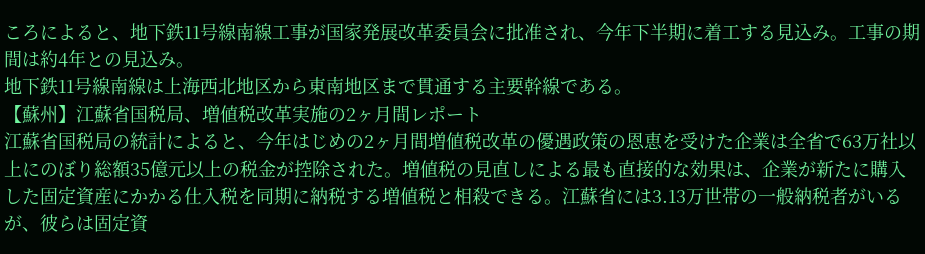ころによると、地下鉄11号線南線工事が国家発展改革委員会に批准され、今年下半期に着工する見込み。工事の期間は約4年との見込み。
地下鉄11号線南線は上海西北地区から東南地区まで貫通する主要幹線である。
【蘇州】江蘇省国税局、増値税改革実施の2ヶ月間レポート
江蘇省国税局の統計によると、今年はじめの2ヶ月間増値税改革の優遇政策の恩恵を受けた企業は全省で63万社以上にのぼり総額35億元以上の税金が控除された。増値税の見直しによる最も直接的な効果は、企業が新たに購入した固定資産にかかる仕入税を同期に納税する増値税と相殺できる。江蘇省には3.13万世帯の一般納税者がいるが、彼らは固定資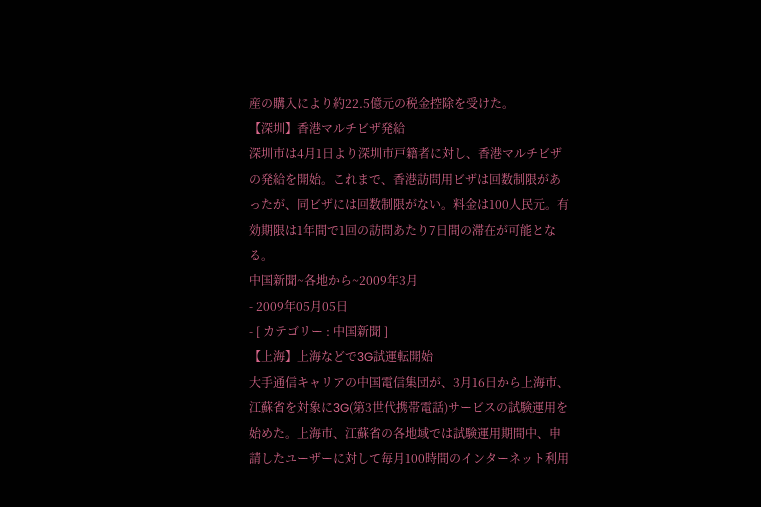産の購入により約22.5億元の税金控除を受けた。
【深圳】香港マルチビザ発給
深圳市は4月1日より深圳市戸籍者に対し、香港マルチビザの発給を開始。これまで、香港訪問用ビザは回数制限があったが、同ビザには回数制限がない。料金は100人民元。有効期限は1年間で1回の訪問あたり7日間の滞在が可能となる。
中国新聞~各地から~2009年3月
- 2009年05月05日
- [ カテゴリー : 中国新聞 ]
【上海】上海などで3G試運転開始
大手通信キャリアの中国電信集団が、3月16日から上海市、江蘇省を対象に3G(第3世代携帯電話)サービスの試験運用を始めた。上海市、江蘇省の各地域では試験運用期間中、申請したユーザーに対して毎月100時間のインターネット利用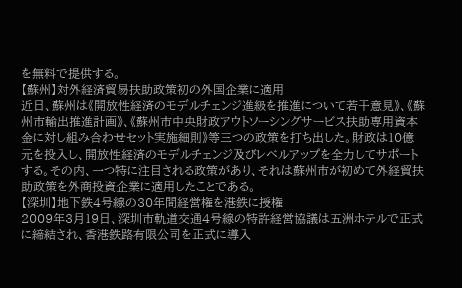を無料で提供する。
【蘇州】対外経済貿易扶助政策初の外国企業に適用
近日、蘇州は《開放性経済のモデルチェンジ進級を推進について若干意見》、《蘇州市輸出推進計画》、《蘇州市中央財政アウトソーシングサービス扶助専用資本金に対し組み合わせセット実施細則》等三つの政策を打ち出した。財政は10億元を投入し、開放性経済のモデルチェンジ及びレベルアップを全力してサポートする。その内、一つ特に注目される政策があり、それは蘇州市が初めて外経貿扶助政策を外商投資企業に適用したことである。
【深圳】地下鉄4号線の30年間経営権を港鉄に授権
2009年3月19日、深圳市軌道交通4号線の特許経営協議は五洲ホテルで正式に締結され、香港鉄路有限公司を正式に導入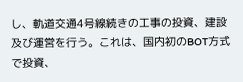し、軌道交通4号線続きの工事の投資、建設及び運営を行う。これは、国内初のBOT方式で投資、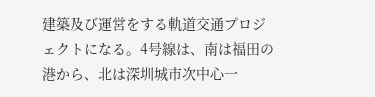建築及び運営をする軌道交通プロジェクトになる。4号線は、南は福田の港から、北は深圳城市次中心一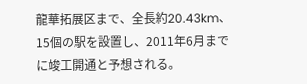龍華拓展区まで、全長約20.43km、15個の駅を設置し、2011年6月までに竣工開通と予想される。